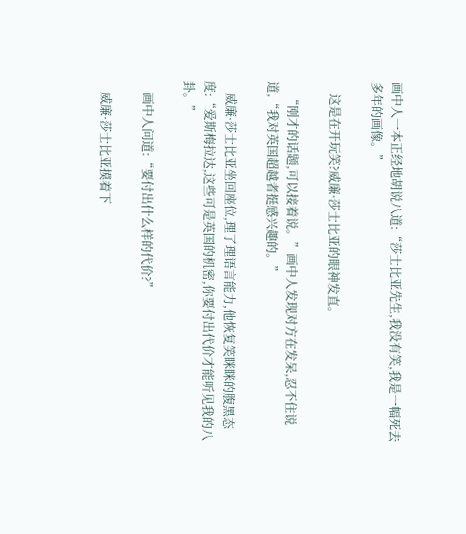画中人一本正经地胡说八道:“莎士比亚先生,我没有笑,我是一幅死去多年的画像。”

    这是在开玩笑?威廉·莎士比亚的眼神发直。

    “刚才的话题,可以接着说。”画中人发现对方在发呆,忍不住说道,“我对英国超越者挺感兴趣的。”

    威廉·莎士比亚坐回座位,理了理语言能力,他恢复笑眯眯的腹黑态度:“爱斯梅拉达,这些可是英国的机密,你要付出代价才能听见我的八卦。”

    画中人问道:“要付出什么样的代价?”

    威廉·莎士比亚摸着下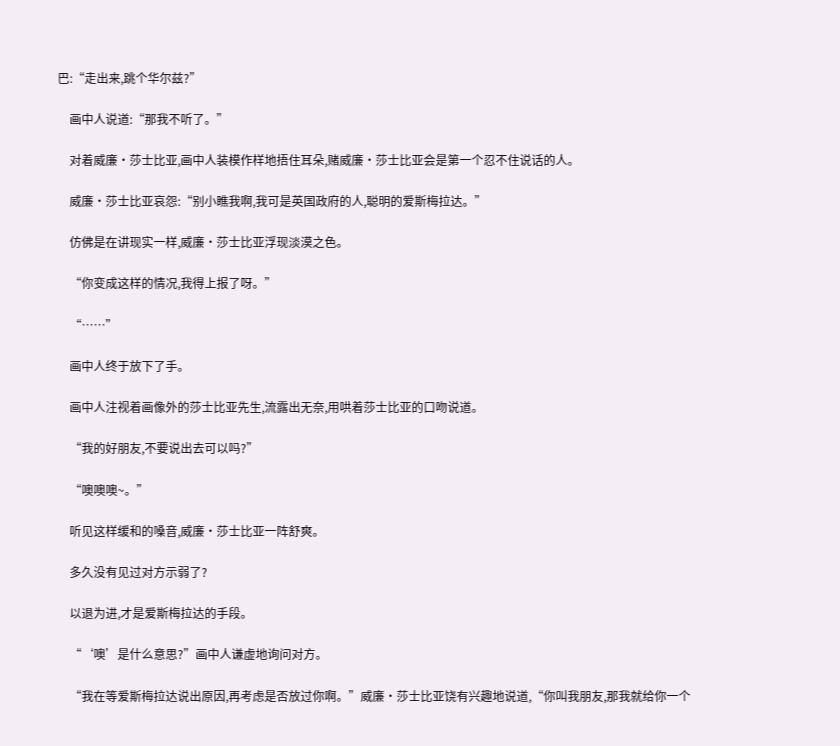巴:“走出来,跳个华尔兹?”

    画中人说道:“那我不听了。”

    对着威廉·莎士比亚,画中人装模作样地捂住耳朵,赌威廉·莎士比亚会是第一个忍不住说话的人。

    威廉·莎士比亚哀怨:“别小瞧我啊,我可是英国政府的人,聪明的爱斯梅拉达。”

    仿佛是在讲现实一样,威廉·莎士比亚浮现淡漠之色。

    “你变成这样的情况,我得上报了呀。”

    “……”

    画中人终于放下了手。

    画中人注视着画像外的莎士比亚先生,流露出无奈,用哄着莎士比亚的口吻说道。

    “我的好朋友,不要说出去可以吗?”

    “噢噢噢~。”

    听见这样缓和的嗓音,威廉·莎士比亚一阵舒爽。

    多久没有见过对方示弱了?

    以退为进,才是爱斯梅拉达的手段。

    “‘噢’是什么意思?”画中人谦虚地询问对方。

    “我在等爱斯梅拉达说出原因,再考虑是否放过你啊。”威廉·莎士比亚饶有兴趣地说道,“你叫我朋友,那我就给你一个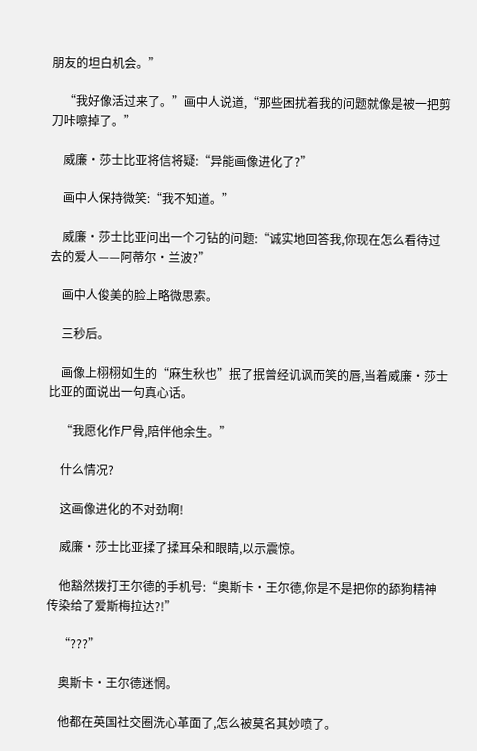朋友的坦白机会。”

    “我好像活过来了。”画中人说道,“那些困扰着我的问题就像是被一把剪刀咔嚓掉了。”

    威廉·莎士比亚将信将疑:“异能画像进化了?”

    画中人保持微笑:“我不知道。”

    威廉·莎士比亚问出一个刁钻的问题:“诚实地回答我,你现在怎么看待过去的爱人——阿蒂尔·兰波?”

    画中人俊美的脸上略微思索。

    三秒后。

    画像上栩栩如生的“麻生秋也”抿了抿曾经讥讽而笑的唇,当着威廉·莎士比亚的面说出一句真心话。

    “我愿化作尸骨,陪伴他余生。”

    什么情况?

    这画像进化的不对劲啊!

    威廉·莎士比亚揉了揉耳朵和眼睛,以示震惊。

    他豁然拨打王尔德的手机号:“奥斯卡·王尔德,你是不是把你的舔狗精神传染给了爱斯梅拉达?!”

    “???”

    奥斯卡·王尔德迷惘。

    他都在英国社交圈洗心革面了,怎么被莫名其妙喷了。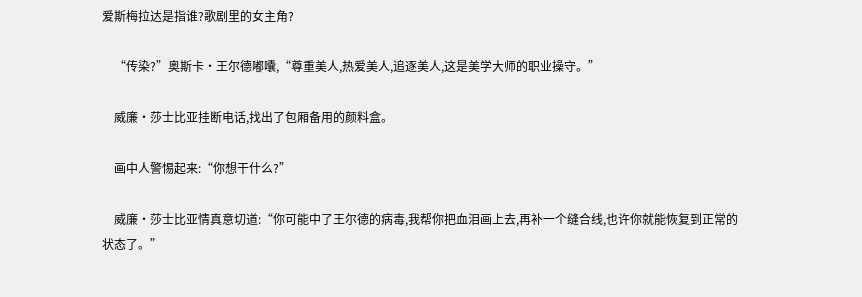爱斯梅拉达是指谁?歌剧里的女主角?

    “传染?”奥斯卡·王尔德嘟囔,“尊重美人,热爱美人,追逐美人,这是美学大师的职业操守。”

    威廉·莎士比亚挂断电话,找出了包厢备用的颜料盒。

    画中人警惕起来:“你想干什么?”

    威廉·莎士比亚情真意切道:“你可能中了王尔德的病毒,我帮你把血泪画上去,再补一个缝合线,也许你就能恢复到正常的状态了。”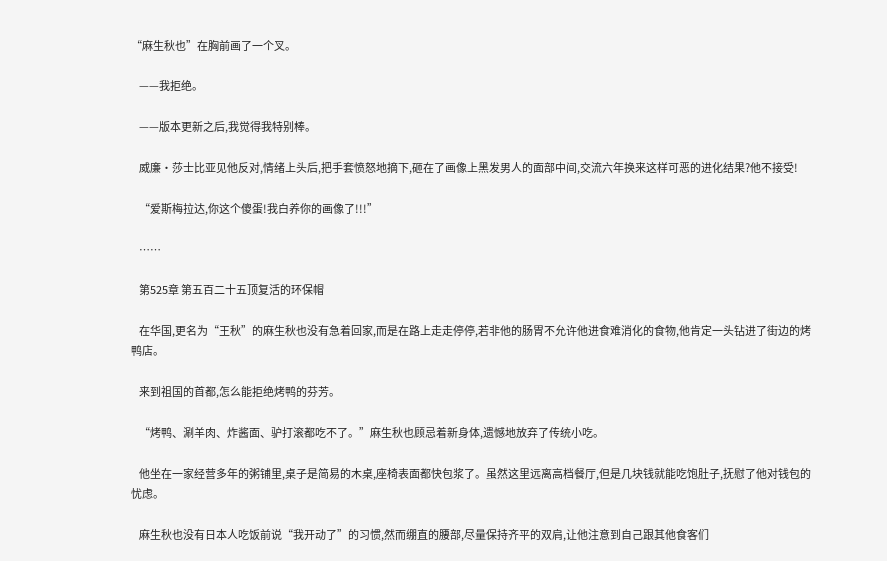“麻生秋也”在胸前画了一个叉。

    ——我拒绝。

    ——版本更新之后,我觉得我特别棒。

    威廉·莎士比亚见他反对,情绪上头后,把手套愤怒地摘下,砸在了画像上黑发男人的面部中间,交流六年换来这样可恶的进化结果?他不接受!

    “爱斯梅拉达,你这个傻蛋!我白养你的画像了!!!”

    ……

    第525章 第五百二十五顶复活的环保帽

    在华国,更名为“王秋”的麻生秋也没有急着回家,而是在路上走走停停,若非他的肠胃不允许他进食难消化的食物,他肯定一头钻进了街边的烤鸭店。

    来到祖国的首都,怎么能拒绝烤鸭的芬芳。

    “烤鸭、涮羊肉、炸酱面、驴打滚都吃不了。”麻生秋也顾忌着新身体,遗憾地放弃了传统小吃。

    他坐在一家经营多年的粥铺里,桌子是简易的木桌,座椅表面都快包浆了。虽然这里远离高档餐厅,但是几块钱就能吃饱肚子,抚慰了他对钱包的忧虑。

    麻生秋也没有日本人吃饭前说“我开动了”的习惯,然而绷直的腰部,尽量保持齐平的双肩,让他注意到自己跟其他食客们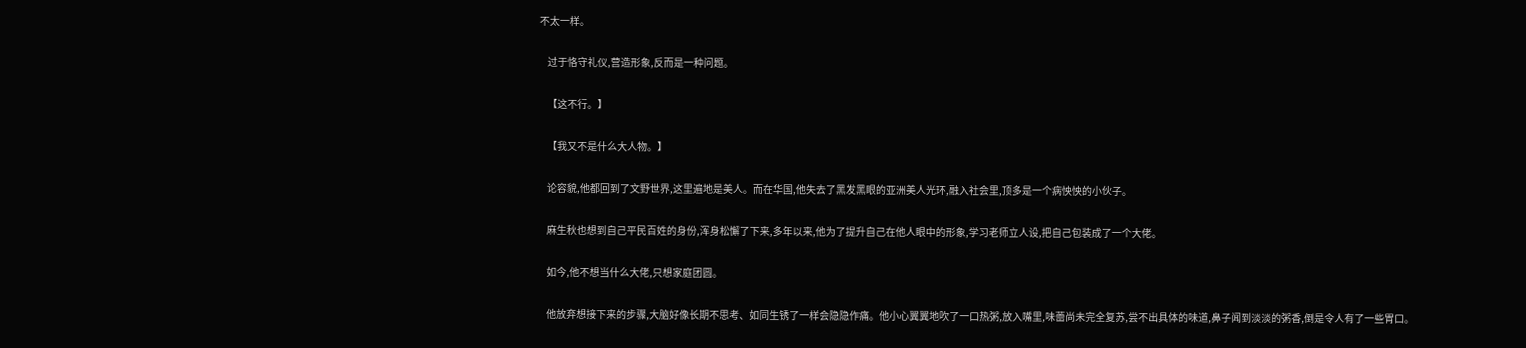不太一样。

    过于恪守礼仪,营造形象,反而是一种问题。

    【这不行。】

    【我又不是什么大人物。】

    论容貌,他都回到了文野世界,这里遍地是美人。而在华国,他失去了黑发黑眼的亚洲美人光环,融入社会里,顶多是一个病怏怏的小伙子。

    麻生秋也想到自己平民百姓的身份,浑身松懈了下来,多年以来,他为了提升自己在他人眼中的形象,学习老师立人设,把自己包装成了一个大佬。

    如今,他不想当什么大佬,只想家庭团圆。

    他放弃想接下来的步骤,大脑好像长期不思考、如同生锈了一样会隐隐作痛。他小心翼翼地吹了一口热粥,放入嘴里,味蕾尚未完全复苏,尝不出具体的味道,鼻子闻到淡淡的粥香,倒是令人有了一些胃口。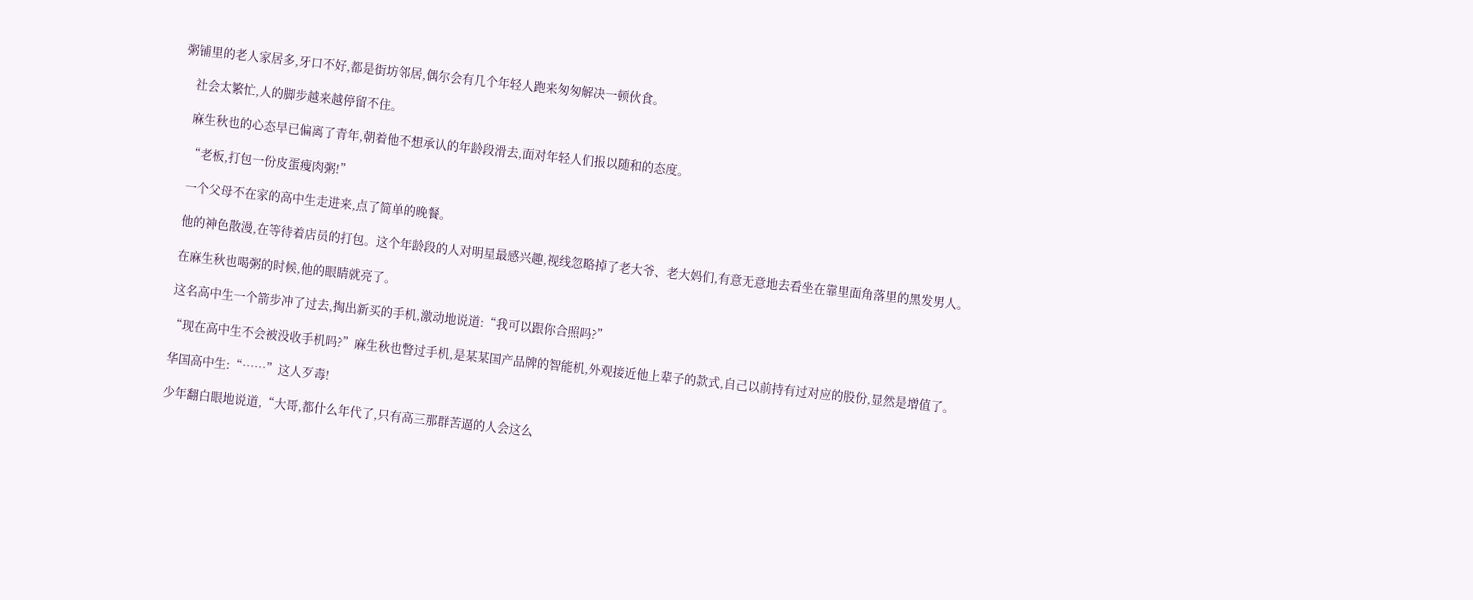粥铺里的老人家居多,牙口不好,都是街坊邻居,偶尔会有几个年轻人跑来匆匆解决一顿伙食。

    社会太繁忙,人的脚步越来越停留不住。

    麻生秋也的心态早已偏离了青年,朝着他不想承认的年龄段滑去,面对年轻人们报以随和的态度。

    “老板,打包一份皮蛋瘦肉粥!”

    一个父母不在家的高中生走进来,点了简单的晚餐。

    他的神色散漫,在等待着店员的打包。这个年龄段的人对明星最感兴趣,视线忽略掉了老大爷、老大妈们,有意无意地去看坐在靠里面角落里的黑发男人。

    在麻生秋也喝粥的时候,他的眼睛就亮了。

    这名高中生一个箭步冲了过去,掏出新买的手机,激动地说道:“我可以跟你合照吗?”

    “现在高中生不会被没收手机吗?”麻生秋也瞥过手机,是某某国产品牌的智能机,外观接近他上辈子的款式,自己以前持有过对应的股份,显然是增值了。

    华国高中生:“……”这人歹毒!

    少年翻白眼地说道,“大哥,都什么年代了,只有高三那群苦逼的人会这么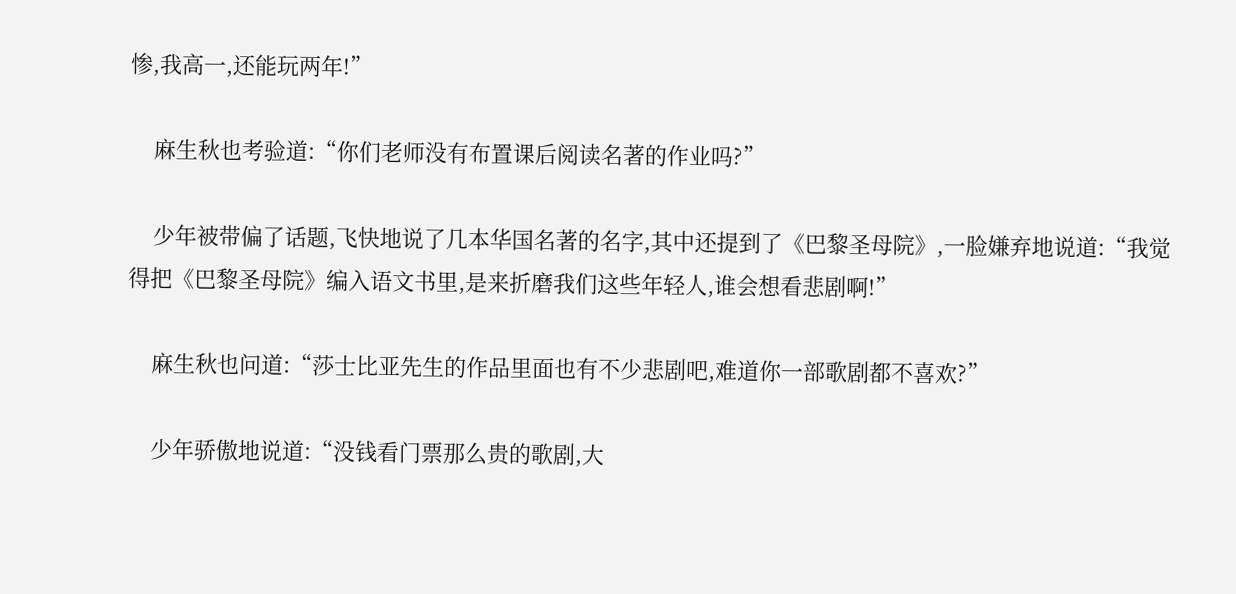惨,我高一,还能玩两年!”

    麻生秋也考验道:“你们老师没有布置课后阅读名著的作业吗?”

    少年被带偏了话题,飞快地说了几本华国名著的名字,其中还提到了《巴黎圣母院》,一脸嫌弃地说道:“我觉得把《巴黎圣母院》编入语文书里,是来折磨我们这些年轻人,谁会想看悲剧啊!”

    麻生秋也问道:“莎士比亚先生的作品里面也有不少悲剧吧,难道你一部歌剧都不喜欢?”

    少年骄傲地说道:“没钱看门票那么贵的歌剧,大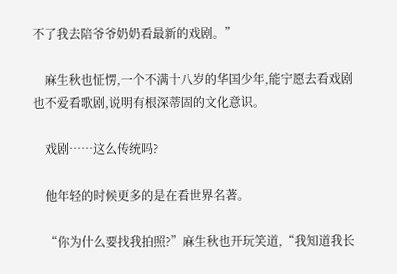不了我去陪爷爷奶奶看最新的戏剧。”

    麻生秋也怔愣,一个不满十八岁的华国少年,能宁愿去看戏剧也不爱看歌剧,说明有根深蒂固的文化意识。

    戏剧……这么传统吗?

    他年轻的时候更多的是在看世界名著。

    “你为什么要找我拍照?”麻生秋也开玩笑道,“我知道我长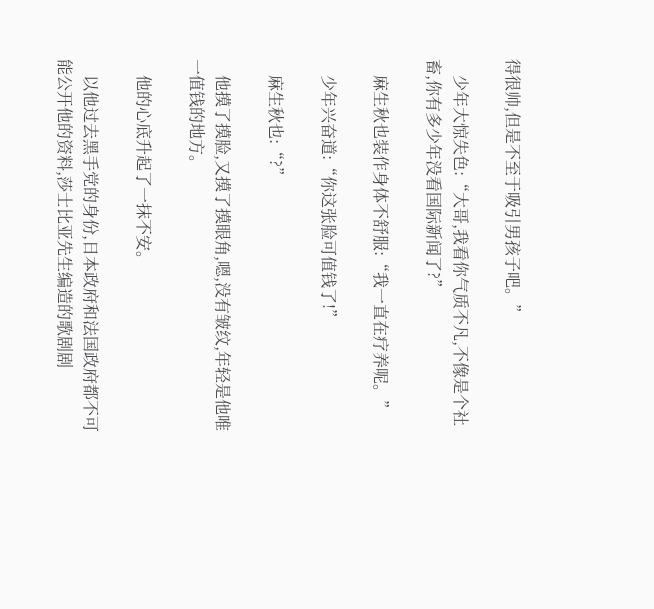得很帅,但是不至于吸引男孩子吧。”

    少年大惊失色:“大哥,我看你气质不凡,不像是个社畜,你有多少年没看国际新闻了?”

    麻生秋也装作身体不舒服:“我一直在疗养呢。”

    少年兴奋道:“你这张脸可值钱了!”

    麻生秋也:“?”

    他摸了摸脸,又摸了摸眼角,嗯,没有皱纹,年轻是他唯一值钱的地方。

    他的心底升起了一抹不安。

    以他过去黑手党的身份,日本政府和法国政府都不可能公开他的资料,莎士比亚先生编造的歌剧剧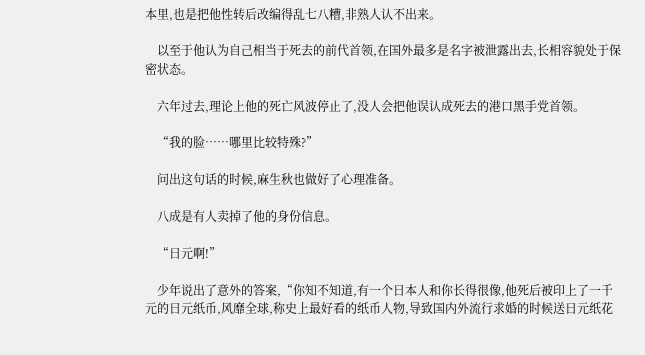本里,也是把他性转后改编得乱七八糟,非熟人认不出来。

    以至于他认为自己相当于死去的前代首领,在国外最多是名字被泄露出去,长相容貌处于保密状态。

    六年过去,理论上他的死亡风波停止了,没人会把他误认成死去的港口黑手党首领。

    “我的脸……哪里比较特殊?”

    问出这句话的时候,麻生秋也做好了心理准备。

    八成是有人卖掉了他的身份信息。

    “日元啊!”

    少年说出了意外的答案,“你知不知道,有一个日本人和你长得很像,他死后被印上了一千元的日元纸币,风靡全球,称史上最好看的纸币人物,导致国内外流行求婚的时候送日元纸花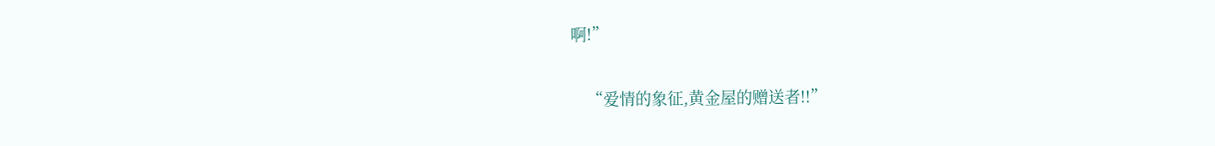啊!”

    “爱情的象征,黄金屋的赠送者!!”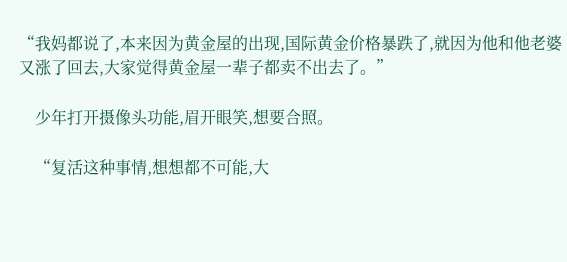“我妈都说了,本来因为黄金屋的出现,国际黄金价格暴跌了,就因为他和他老婆又涨了回去,大家觉得黄金屋一辈子都卖不出去了。”

    少年打开摄像头功能,眉开眼笑,想要合照。

    “复活这种事情,想想都不可能,大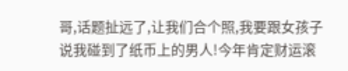哥,话题扯远了,让我们合个照,我要跟女孩子说我碰到了纸币上的男人!今年肯定财运滚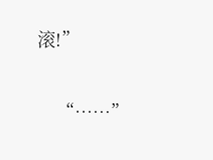滚!”

    “……”